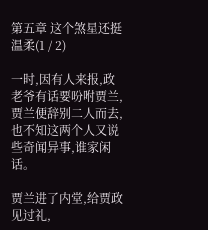第五章 这个煞星还挺温柔(1 / 2)

一时,因有人来报,政老爷有话要吩咐贾兰,贾兰便辞别二人而去,也不知这两个人又说些奇闻异事,谁家闲话。

贾兰进了内堂,给贾政见过礼,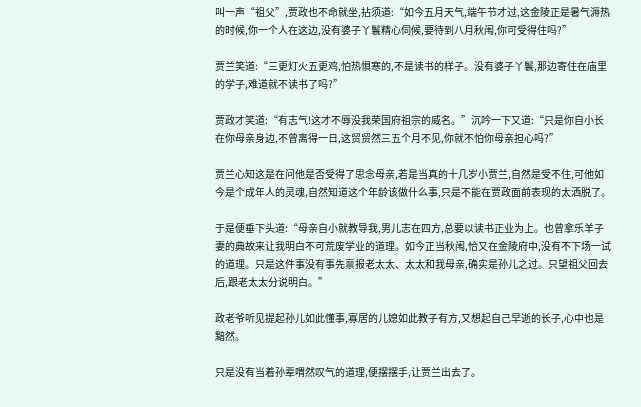叫一声“祖父”,贾政也不命就坐,拈须道:“如今五月天气,端午节才过,这金陵正是暑气溽热的时候,你一个人在这边,没有婆子丫鬟精心伺候,要待到八月秋闱,你可受得住吗?”

贾兰笑道:“三更灯火五更鸡,怕热惧寒的,不是读书的样子。没有婆子丫鬟,那边寄住在庙里的学子,难道就不读书了吗?”

贾政才笑道:“有志气!这才不辱没我荣国府祖宗的威名。”沉吟一下又道:“只是你自小长在你母亲身边,不曾离得一日,这贸贸然三五个月不见,你就不怕你母亲担心吗?”

贾兰心知这是在问他是否受得了思念母亲,若是当真的十几岁小贾兰,自然是受不住,可他如今是个成年人的灵魂,自然知道这个年龄该做什么事,只是不能在贾政面前表现的太洒脱了。

于是便垂下头道:“母亲自小就教导我,男儿志在四方,总要以读书正业为上。也曾拿乐羊子妻的典故来让我明白不可荒废学业的道理。如今正当秋闱,恰又在金陵府中,没有不下场一试的道理。只是这件事没有事先禀报老太太、太太和我母亲,确实是孙儿之过。只望祖父回去后,跟老太太分说明白。”

政老爷听见提起孙儿如此懂事,寡居的儿媳如此教子有方,又想起自己早逝的长子,心中也是黯然。

只是没有当着孙辈喟然叹气的道理,便摆摆手,让贾兰出去了。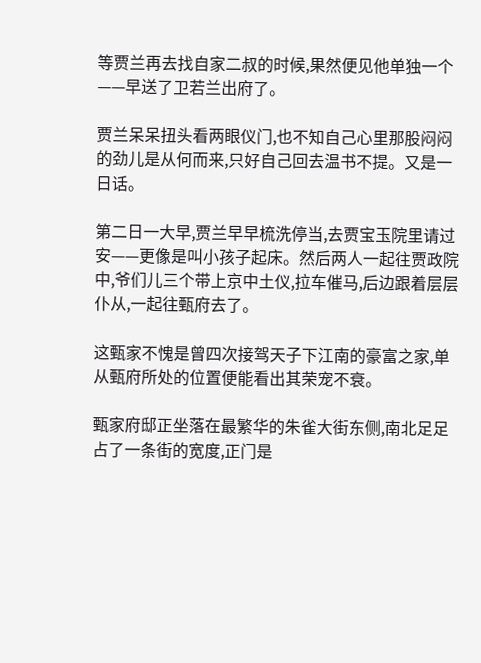等贾兰再去找自家二叔的时候,果然便见他单独一个——早送了卫若兰出府了。

贾兰呆呆扭头看两眼仪门,也不知自己心里那股闷闷的劲儿是从何而来,只好自己回去温书不提。又是一日话。

第二日一大早,贾兰早早梳洗停当,去贾宝玉院里请过安——更像是叫小孩子起床。然后两人一起往贾政院中,爷们儿三个带上京中土仪,拉车催马,后边跟着层层仆从,一起往甄府去了。

这甄家不愧是曾四次接驾天子下江南的豪富之家,单从甄府所处的位置便能看出其荣宠不衰。

甄家府邸正坐落在最繁华的朱雀大街东侧,南北足足占了一条街的宽度,正门是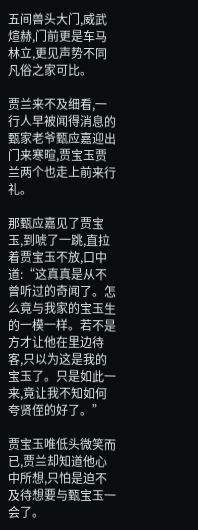五间兽头大门,威武煊赫,门前更是车马林立,更见声势不同凡俗之家可比。

贾兰来不及细看,一行人早被闻得消息的甄家老爷甄应嘉迎出门来寒暄,贾宝玉贾兰两个也走上前来行礼。

那甄应嘉见了贾宝玉,到唬了一跳,直拉着贾宝玉不放,口中道:“这真真是从不曾听过的奇闻了。怎么竟与我家的宝玉生的一模一样。若不是方才让他在里边待客,只以为这是我的宝玉了。只是如此一来,竟让我不知如何夸贤侄的好了。”

贾宝玉唯低头微笑而已,贾兰却知道他心中所想,只怕是迫不及待想要与甄宝玉一会了。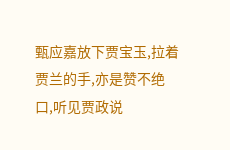甄应嘉放下贾宝玉,拉着贾兰的手,亦是赞不绝口,听见贾政说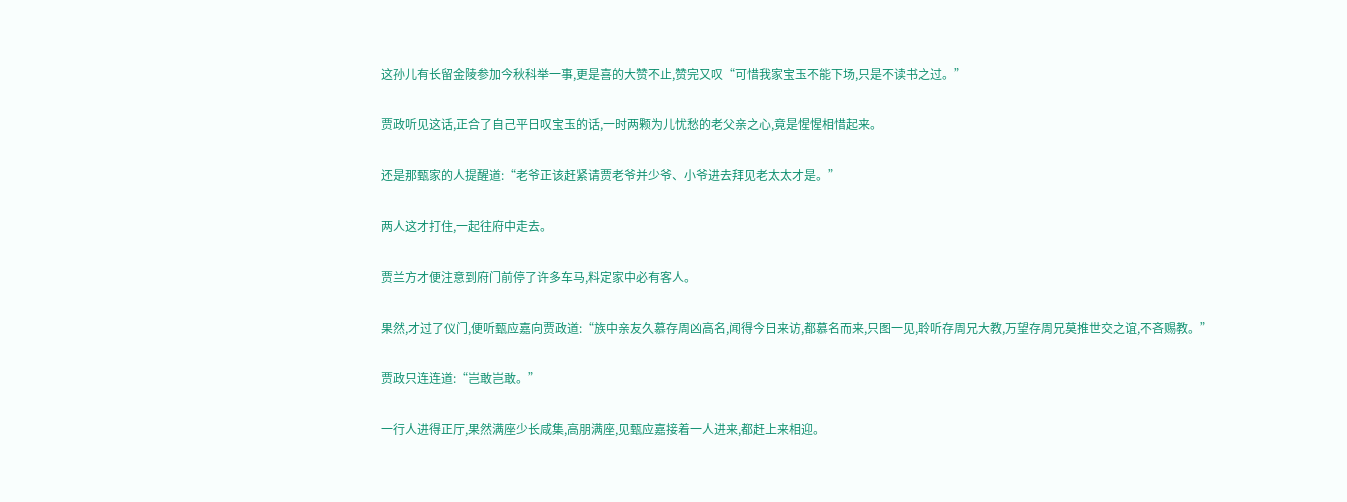这孙儿有长留金陵参加今秋科举一事,更是喜的大赞不止,赞完又叹“可惜我家宝玉不能下场,只是不读书之过。”

贾政听见这话,正合了自己平日叹宝玉的话,一时两颗为儿忧愁的老父亲之心,竟是惺惺相惜起来。

还是那甄家的人提醒道:“老爷正该赶紧请贾老爷并少爷、小爷进去拜见老太太才是。”

两人这才打住,一起往府中走去。

贾兰方才便注意到府门前停了许多车马,料定家中必有客人。

果然,才过了仪门,便听甄应嘉向贾政道:“族中亲友久慕存周凶高名,闻得今日来访,都慕名而来,只图一见,聆听存周兄大教,万望存周兄莫推世交之谊,不吝赐教。”

贾政只连连道:“岂敢岂敢。”

一行人进得正厅,果然满座少长咸集,高朋满座,见甄应嘉接着一人进来,都赶上来相迎。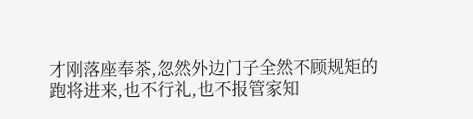才刚落座奉茶,忽然外边门子全然不顾规矩的跑将进来,也不行礼,也不报管家知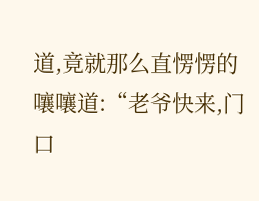道,竟就那么直愣愣的嚷嚷道:“老爷快来,门口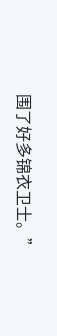围了好多锦衣卫士。”